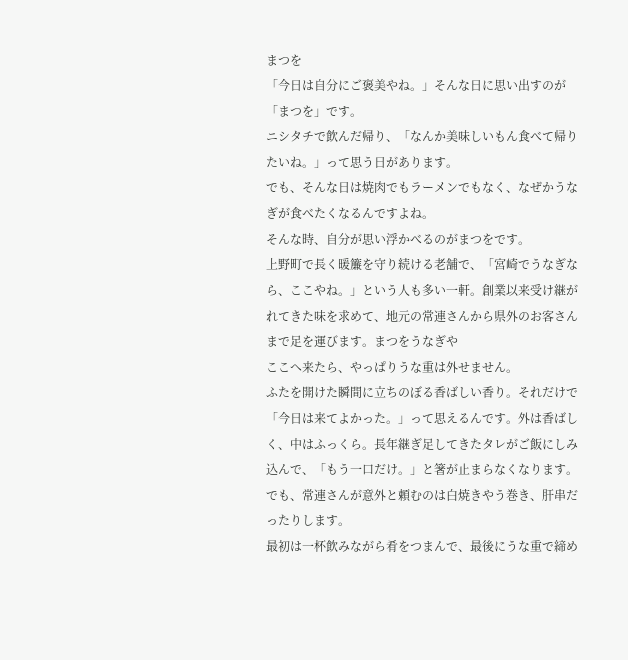まつを
「今日は自分にご褒美やね。」そんな日に思い出すのが「まつを」です。
ニシタチで飲んだ帰り、「なんか美味しいもん食べて帰りたいね。」って思う日があります。
でも、そんな日は焼肉でもラーメンでもなく、なぜかうなぎが食べたくなるんですよね。
そんな時、自分が思い浮かべるのがまつをです。
上野町で長く暖簾を守り続ける老舗で、「宮崎でうなぎなら、ここやね。」という人も多い一軒。創業以来受け継がれてきた味を求めて、地元の常連さんから県外のお客さんまで足を運びます。まつをうなぎや
ここへ来たら、やっぱりうな重は外せません。
ふたを開けた瞬間に立ちのぼる香ばしい香り。それだけで「今日は来てよかった。」って思えるんです。外は香ばしく、中はふっくら。長年継ぎ足してきたタレがご飯にしみ込んで、「もう一口だけ。」と箸が止まらなくなります。
でも、常連さんが意外と頼むのは白焼きやう巻き、肝串だったりします。
最初は一杯飲みながら肴をつまんで、最後にうな重で締め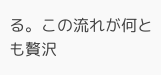る。この流れが何とも贅沢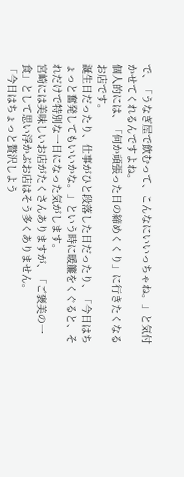で、「うなぎ屋で飲むって、こんなにいいっちゃね。」と気付かせてくれるんですよね。
個人的には、「何か頑張った日の締めくくり」に行きたくなるお店です。
誕生日だったり、仕事がひと段落した日だったり、「今日はちょっと奮発してもいいかな。」という時に暖簾をくぐると、それだけで特別な一日になった気がします。
宮崎には美味しいお店がたくさんありますが、「ご褒美の一食」として思い浮かぶお店はそう多くありません。
「今日はちょっと贅沢しよう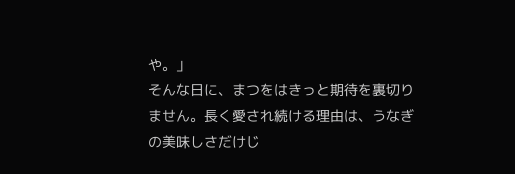や。」
そんな日に、まつをはきっと期待を裏切りません。長く愛され続ける理由は、うなぎの美味しさだけじ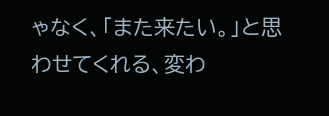ゃなく、「また来たい。」と思わせてくれる、変わ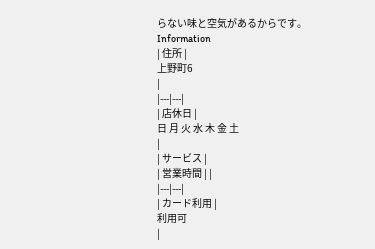らない味と空気があるからです。
Information
| 住所 |
上野町6
|
|---|---|
| 店休日 |
日 月 火 水 木 金 土
|
| サービス |
| 営業時間 | |
|---|---|
| カード利用 |
利用可
|